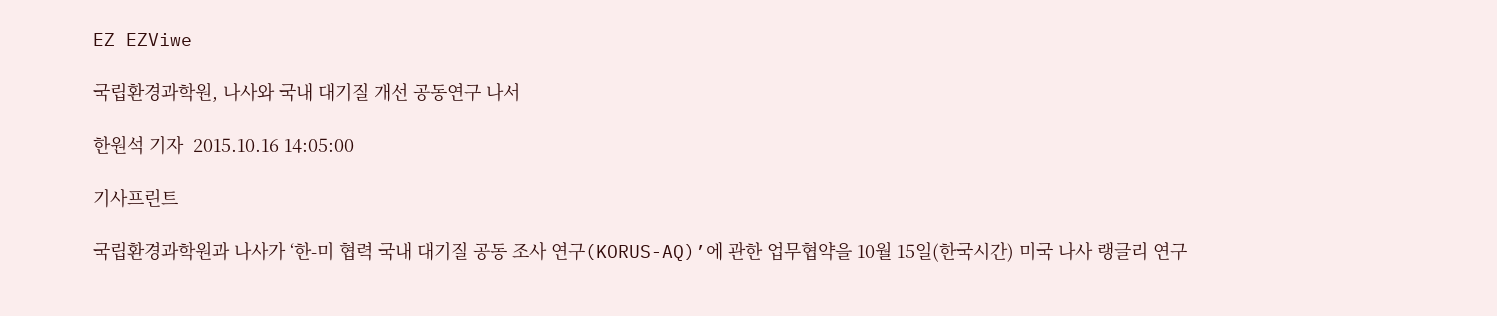EZ EZViwe

국립환경과학원, 나사와 국내 대기질 개선 공동연구 나서

한원석 기자  2015.10.16 14:05:00

기사프린트

국립환경과학원과 나사가 ‘한-미 협력 국내 대기질 공동 조사 연구(KORUS-AQ)’에 관한 업무협약을 10월 15일(한국시간) 미국 나사 랭글리 연구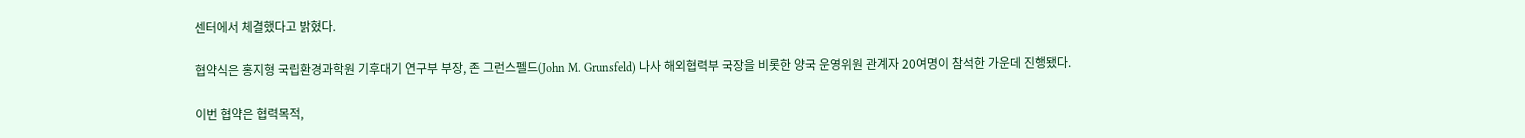센터에서 체결했다고 밝혔다.

협약식은 홍지형 국립환경과학원 기후대기 연구부 부장, 존 그런스펠드(John M. Grunsfeld) 나사 해외협력부 국장을 비롯한 양국 운영위원 관계자 20여명이 참석한 가운데 진행됐다.

이번 협약은 협력목적,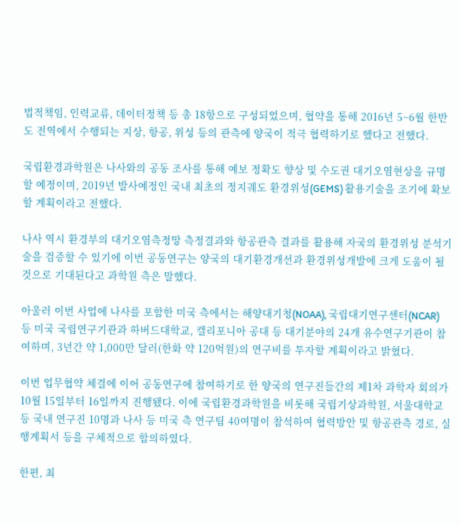법적책임, 인력교류, 데이터정책 등 총 18항으로 구성되었으며, 협약을 통해 2016년 5~6월 한반도 전역에서 수행되는 지상, 항공, 위성 등의 관측에 양국이 적극 협력하기로 했다고 전했다.

국립환경과학원은 나사와의 공동 조사를 통해 예보 정확도 향상 및 수도권 대기오염현상을 규명할 예정이며, 2019년 발사예정인 국내 최초의 정지궤도 환경위성(GEMS) 활용기술을 조기에 확보할 계획이라고 전했다.

나사 역시 환경부의 대기오염측정망 측정결과와 항공관측 결과를 활용해 자국의 환경위성 분석기술을 검증할 수 있기에 이번 공동연구는 양국의 대기환경개선과 환경위성개발에 크게 도움이 될 것으로 기대된다고 과학원 측은 말했다.

아울러 이번 사업에 나사를 포함한 미국 측에서는 해양대기청(NOAA), 국립대기연구센터(NCAR) 등 미국 국립연구기관과 하버드대학교, 캘리포니아 공대 등 대기분야의 24개 유수연구기관이 참여하며, 3년간 약 1,000만 달러(한화 약 120억원)의 연구비를 투자할 계획이라고 밝혔다.

이번 업무협약 체결에 이어 공동연구에 참여하기로 한 양국의 연구진들간의 제1차 과학자 회의가 10월 15일부터 16일까지 진행됐다. 이에 국립환경과학원을 비롯해 국립기상과학원, 서울대학교 등 국내 연구진 10명과 나사 등 미국 측 연구팀 40여명이 참석하여 협력방안 및 항공관측 경로, 실행계획서 등을 구체적으로 합의하였다.

한편, 최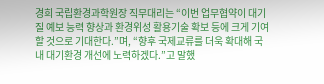경희 국립환경과학원장 직무대리는 “이번 업무협약이 대기질 예보 능력 향상과 환경위성 활용기술 확보 등에 크게 기여할 것으로 기대한다.”며, “향후 국제교류를 더욱 확대해 국내 대기환경 개선에 노력하겠다.”고 말했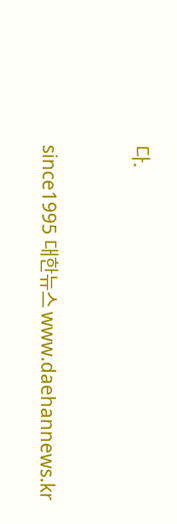다.


since1995 대한뉴스 www.daehannews.kr